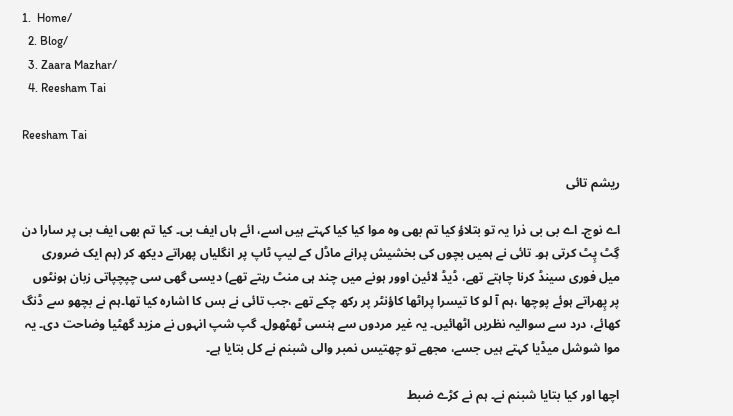1.  Home/
  2. Blog/
  3. Zaara Mazhar/
  4. Reesham Tai

Reesham Tai

ریشم تائی

اے نوج۔ اے بی بی ذرا یہ تو بتلاؤ کیا تم بھی وہ موا کیا کیا کہتے ہیں اسے، ائے ہاں ایف بی۔ کیا تم بھی ایف بی پر سارا دن گِٹ پِٹ کرتی ہو۔ تائی نے ہمیں بچوں کی بخشیش پرانے ماڈل کے لیپ ٹاپ پر انگلیاں پھراتے دیکھ کر (ہم ایک ضروری میل فوری سینڈ کرنا چاہتے تھے، ڈیڈ لائین اوور ہونے میں چند ہی منٹ رہتے تھے) دیسی گھی سی چپچپاتی زبان ہونٹوں پر پِھراتے ہوئے پوچھا ،ہم آ لو کا تیسرا پراٹھا کاؤنٹر پر رکھ چکے تھے ،جب تائی نے بس کا اشارہ کیا تھا۔ہم نے بچھو سے ڈنگ کھائے، درد سے سوالیہ نظریں اٹھائیں۔ یہ غیر مردوں سے ہنسی ٹھٹھول۔ گپ شپ انہوں نے مزید گھٹیا وضاحت دی۔ یہ موا شوشل میڈیا کہتے ہیں جسے، مجھے تو چھتیس نمبر والی شبنم نے کل بتایا ہے۔

اچھا اور کیا بتایا شبنم نے۔ ہم نے کڑے ضبط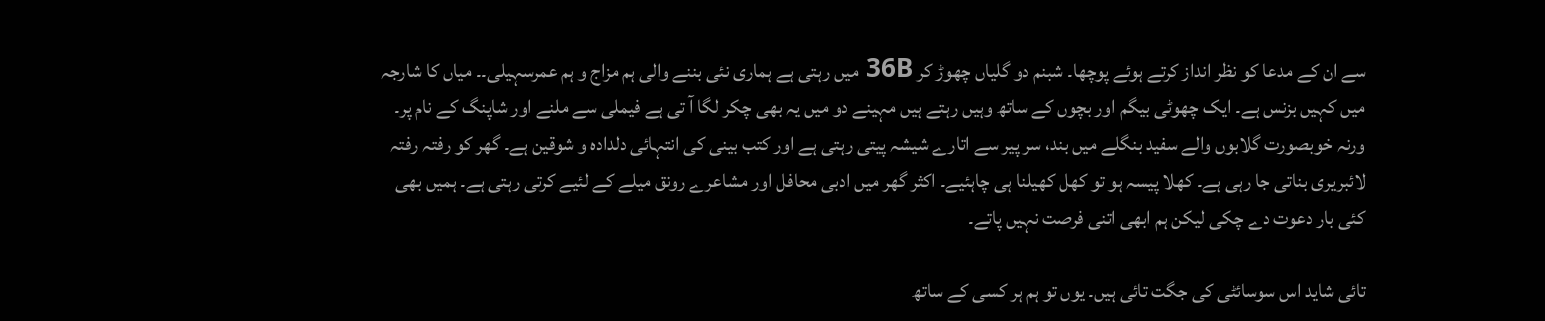سے ان کے مدعا کو نظر انداز کرتے ہوئے پوچھا۔ شبنم دو گلیاں چھوڑ کر 36B میں رہتی ہے ہماری نئی بننے والی ہم مزاج و ہم عمرسہیلی۔۔ میاں کا شارجہ میں کہیں بزنس ہے۔ ایک چھوٹی بیگم اور بچوں کے ساتھ وہیں رہتے ہیں مہینے دو میں یہ بھی چکر لگا آ تی ہے فیملی سے ملنے اور شاپنگ کے نام پر۔ ورنہ خوبصورت گلابوں والے سفید بنگلے میں بند، سر پیر سے اتارے شیشہ پیتی رہتی ہے اور کتب بینی کی انتہائی دلدادہ و شوقین ہے۔ گھر کو رفتہ رفتہ لائبریری بناتی جا رہی ہے۔ کھلا پیسہ ہو تو کھل کھیلنا ہی چاہئیے۔ اکثر گھر میں ادبی محافل اور مشاعرے رونق میلے کے لئیے کرتی رہتی ہے۔ ہمیں بھی کئی بار دعوت دے چکی لیکن ہم ابھی اتنی فرصت نہیں پاتے۔

تائی شاید اس سوسائٹی کی جگت تائی ہیں۔ یوں تو ہم ہر کسی کے ساتھ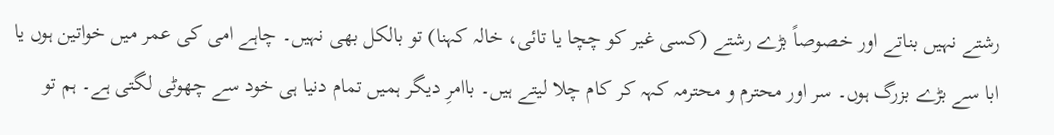رشتے نہیں بناتے اور خصوصاً بڑے رشتے (کسی غیر کو چچا یا تائی، خالہ کہنا) تو بالکل بھی نہیں۔ چاہے امی کی عمر میں خواتین ہوں یا ابا سے بڑے بزرگ ہوں۔ سر اور محترم و محترمہ کہہ کر کام چلا لیتے ہیں۔ باامرِ دیگر ہمیں تمام دنیا ہی خود سے چھوٹی لگتی ہے۔ ہم تو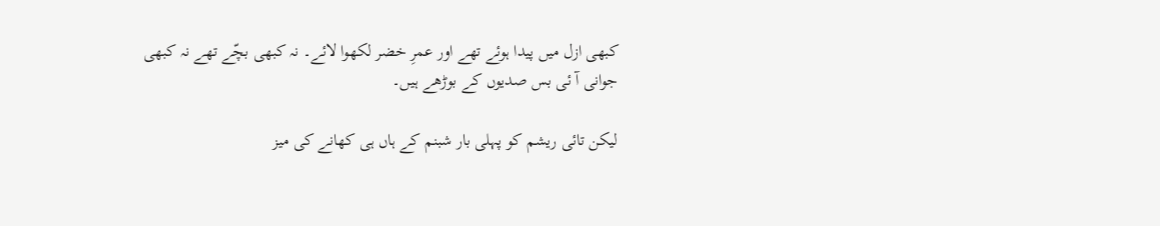کبھی ازل میں پیدا ہوئے تھے اور عمرِ خضر لکھوا لائے۔ نہ کبھی بچّے تھے نہ کبھی جوانی آ ئی بس صدیوں کے بوڑھے ہیں۔

لیکن تائی ریشم کو پہلی بار شبنم کے ہاں ہی کھانے کی میز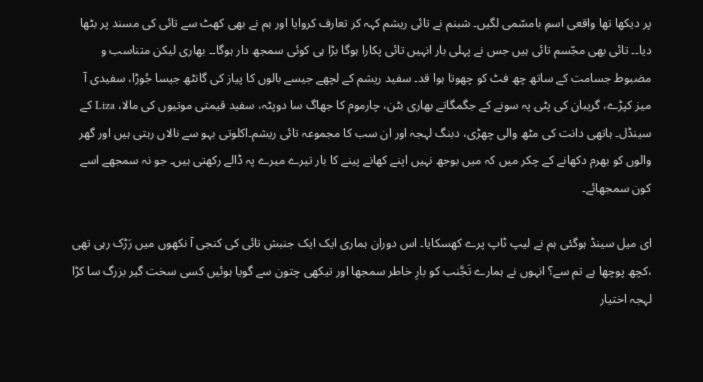پر دیکھا تھا واقعی اسمِ بامسّمی لگیں۔ شبنم نے تائی ریشم کہہ کر تعارف کروایا اور ہم نے بھی کھٹ سے تائی کی مسند پر بٹھا دیا۔۔ تائی بھی مجّسم تائی ہیں جس نے پہلی بار انہیں تائی پکارا ہوگا بڑا ہی کوئی سمجھ دار ہوگا۔۔ بھاری لیکن متناسب و مضبوط جسامت کے ساتھ چھ فٹ کو چھوتا ہوا قد۔ سفید ریشم کے لچھے جیسے بالوں کا پیاز کی گانٹھ جیسا جُوڑا، سفیدی آ میز کپڑے، گریبان کی پٹی پہ سونے کے جگمگاتے بھاری بٹن، چارموم کا جھاگ سا دوپٹہ، سفید قیمتی موتیوں کی مالا، Liza کے سینڈل۔ ہاتھی دانت کی مٹھ والی چھڑی، دبنگ لہجہ اور ان سب کا مجموعہ تائی ریشم۔اکلوتی بہو سے نالاں رہتی ہیں اور گھر والوں کو بھرم دکھانے کے چکر میں کہ میں بوجھ نہیں اپنے کھانے پینے کا بار تیرے میرے پہ ڈالے رکھتی ہیں۔ جو نہ سمجھے اسے کون سمجھائے۔

ای میل سینڈ ہوگئی ہم نے لیپ ٹاپ پرے کھسکایا۔ اس دوران ہماری ایک ایک جنبش تائی کی کنجی آ نکھوں میں رَڑک رہی تھی ،کچھ پوچھا ہے تم سے؟ انہوں نے ہمارے تَجَّنب کو بارِ خاطر سمجھا اور تیکھی چتون سے گویا ہوئیں کسی سخت گیر بزرگ سا کڑا لہجہ اختیار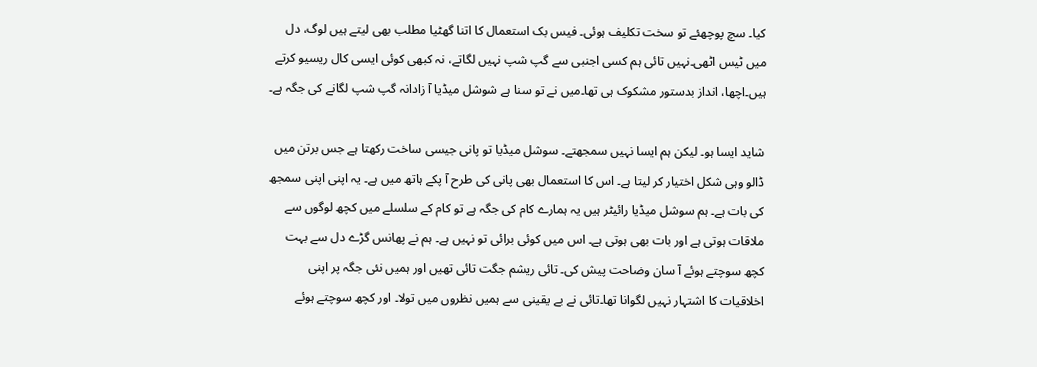کیا۔ سچ پوچھئے تو سخت تکلیف ہوئی۔ فیس بک استعمال کا اتنا گھٹیا مطلب بھی لیتے ہیں لوگ، دل میں ٹیس اٹھی۔نہیں تائی ہم کسی اجنبی سے گپ شپ نہیں لگاتے، نہ کبھی کوئی ایسی کال ریسیو کرتے ہیں۔اچھا، انداز بدستور مشکوک ہی تھا۔میں نے تو سنا ہے شوشل میڈیا آ زادانہ گپ شپ لگانے کی جگہ ہے۔

شاید ایسا ہو۔ لیکن ہم ایسا نہیں سمجھتے۔ سوشل میڈیا تو پانی جیسی ساخت رکھتا ہے جس برتن میں ڈالو وہی شکل اختیار کر لیتا ہے۔ اس کا استعمال بھی پانی کی طرح آ پکے ہاتھ میں ہے۔ یہ اپنی اپنی سمجھ کی بات ہے۔ ہم سوشل میڈیا رائیٹر ہیں یہ ہمارے کام کی جگہ ہے تو کام کے سلسلے میں کچھ لوگوں سے ملاقات ہوتی ہے اور بات بھی ہوتی ہے۔ اس میں کوئی برائی تو نہیں ہے۔ ہم نے پھانس گڑے دل سے بہت کچھ سوچتے ہوئے آ سان وضاحت پیش کی۔ تائی ریشم جگت تائی تھیں اور ہمیں نئی جگہ پر اپنی اخلاقیات کا اشتہار نہیں لگوانا تھا۔تائی نے بے یقینی سے ہمیں نظروں میں تولا۔ اور کچھ سوچتے ہوئے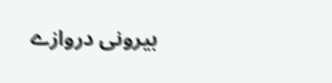بیرونی دروازے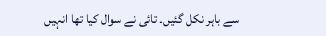سے باہر نکل گئیں۔ تائی نے سوال کیا تھا انہیں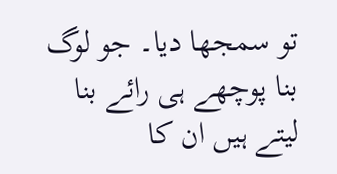تو سمجھا دیا۔ جو لوگ بنا پوچھے ہی رائے بنا لیتے ہیں ان کا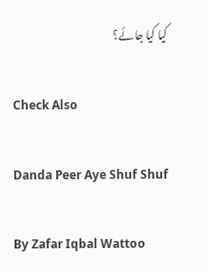کیا کیا جائے؟

Check Also

Danda Peer Aye Shuf Shuf

By Zafar Iqbal Wattoo